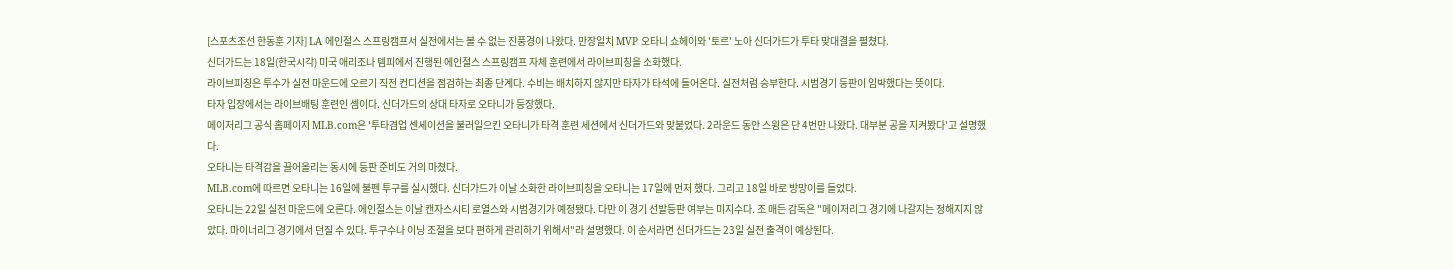[스포츠조선 한동훈 기자] LA 에인절스 스프링캠프서 실전에서는 볼 수 없는 진풍경이 나왔다. 만장일치 MVP 오타니 쇼헤이와 '토르' 노아 신더가드가 투타 맞대결을 펼쳤다.
신더가드는 18일(한국시각) 미국 애리조나 템피에서 진행된 에인절스 스프링캠프 자체 훈련에서 라이브피칭을 소화했다.
라이브피칭은 투수가 실전 마운드에 오르기 직전 컨디션을 점검하는 최종 단계다. 수비는 배치하지 않지만 타자가 타석에 들어온다. 실전처럼 승부한다. 시범경기 등판이 임박했다는 뜻이다.
타자 입장에서는 라이브배팅 훈련인 셈이다. 신더가드의 상대 타자로 오타니가 등장했다.
메이저리그 공식 홈페이지 MLB.com은 '투타겸업 센세이션을 불러일으킨 오타니가 타격 훈련 세션에서 신더가드와 맞붙었다. 2라운드 동안 스윙은 단 4번만 나왔다. 대부분 공을 지켜봤다'고 설명했다.
오타니는 타격감을 끌어올리는 동시에 등판 준비도 거의 마쳤다.
MLB.com에 따르면 오타니는 16일에 불펜 투구를 실시했다. 신더가드가 이날 소화한 라이브피칭을 오타니는 17일에 먼저 했다. 그리고 18일 바로 방망이를 들었다.
오타니는 22일 실전 마운드에 오른다. 에인절스는 이날 캔자스시티 로열스와 시범경기가 예정됐다. 다만 이 경기 선발등판 여부는 미지수다. 조 매든 감독은 "메이저리그 경기에 나갈지는 정해지지 않았다. 마이너리그 경기에서 던질 수 있다. 투구수나 이닝 조절을 보다 편하게 관리하기 위해서"라 설명했다. 이 순서라면 신더가드는 23일 실전 출격이 예상된다.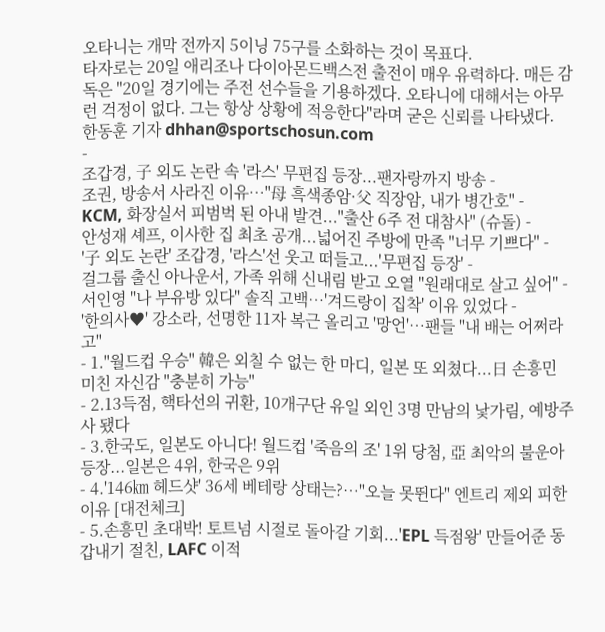오타니는 개막 전까지 5이닝 75구를 소화하는 것이 목표다.
타자로는 20일 애리조나 다이아몬드백스전 출전이 매우 유력하다. 매든 감독은 "20일 경기에는 주전 선수들을 기용하겠다. 오타니에 대해서는 아무런 걱정이 없다. 그는 항상 상황에 적응한다"라며 굳은 신뢰를 나타냈다.
한동훈 기자 dhhan@sportschosun.com
-
조갑경, 子 외도 논란 속 '라스' 무편집 등장...팬자랑까지 방송 -
조권, 방송서 사라진 이유…"母 흑색종암·父 직장암, 내가 병간호" -
KCM, 화장실서 피범벅 된 아내 발견..."출산 6주 전 대참사" (슈돌) -
안성재 셰프, 이사한 집 최초 공개...넓어진 주방에 만족 "너무 기쁘다" -
'子 외도 논란' 조갑경, '라스'선 웃고 떠들고...'무편집 등장' -
걸그룹 출신 아나운서, 가족 위해 신내림 받고 오열 "원래대로 살고 싶어" -
서인영 "나 부유방 있다" 솔직 고백…'겨드랑이 집착' 이유 있었다 -
'한의사♥' 강소라, 선명한 11자 복근 올리고 '망언'…팬들 "내 배는 어쩌라고"
- 1."월드컵 우승" 韓은 외칠 수 없는 한 마디, 일본 또 외쳤다...日 손흥민 미친 자신감 "충분히 가능"
- 2.13득점, 핵타선의 귀환, 10개구단 유일 외인 3명 만남의 낯가림, 예방주사 됐다
- 3.한국도, 일본도 아니다! 월드컵 '죽음의 조' 1위 당첨, 亞 최악의 불운아 등장...일본은 4위, 한국은 9위
- 4.'146㎞ 헤드샷' 36세 베테랑 상태는?…"오늘 못뛴다" 엔트리 제외 피한 이유 [대전체크]
- 5.손흥민 초대박! 토트넘 시절로 돌아갈 기회...'EPL 득점왕' 만들어준 동갑내기 절친, LAFC 이적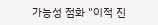가능성 점화 "이적 진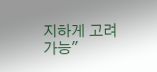지하게 고려 가능"